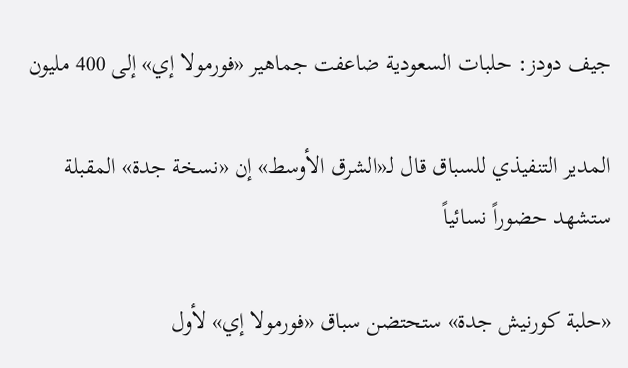جيف دودز: حلبات السعودية ضاعفت جماهير «فورمولا إي» إلى 400 مليون

المدير التنفيذي للسباق قال لـ«الشرق الأوسط» إن «نسخة جدة» المقبلة ستشهد حضوراً نسائياً

«حلبة كورنيش جدة» ستحتضن سباق «فورمولا إي» لأول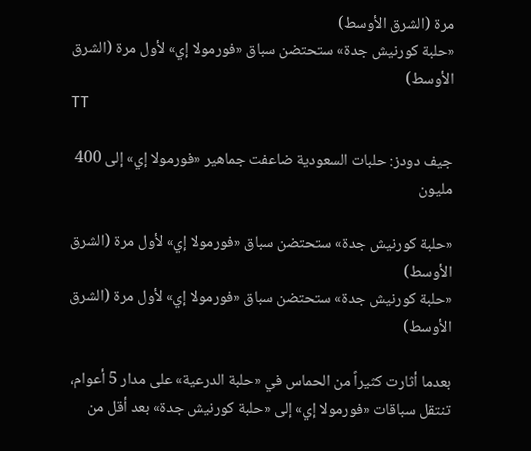مرة (الشرق الأوسط)
«حلبة كورنيش جدة» ستحتضن سباق «فورمولا إي» لأول مرة (الشرق الأوسط)
TT

جيف دودز: حلبات السعودية ضاعفت جماهير «فورمولا إي» إلى 400 مليون

«حلبة كورنيش جدة» ستحتضن سباق «فورمولا إي» لأول مرة (الشرق الأوسط)
«حلبة كورنيش جدة» ستحتضن سباق «فورمولا إي» لأول مرة (الشرق الأوسط)

بعدما أثارت كثيراً من الحماس في «حلبة الدرعية» على مدار 5 أعوام، تنتقل سباقات «فورمولا إي» إلى «حلبة كورنيش جدة» بعد أقل من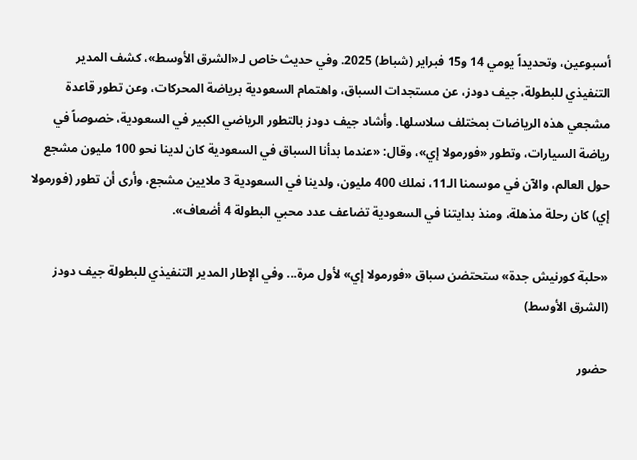أسبوعين، وتحديداً يومي 14 و15 فبراير (شباط) 2025. وفي حديث خاص لـ«الشرق الأوسط»، كشف المدير التنفيذي للبطولة، جيف دودز، عن مستجدات السباق، واهتمام السعودية برياضة المحركات، وعن تطور قاعدة مشجعي هذه الرياضات بمختلف سلاسلها. وأشاد جيف دودز بالتطور الرياضي الكبير في السعودية، خصوصاً في رياضة السيارات، وتطور «فورمولا إي»، وقال: «عندما بدأنا السباق في السعودية كان لدينا نحو 100 مليون مشجع حول العالم، والآن في موسمنا الـ11، نملك 400 مليون، ولدينا في السعودية 3 ملايين مشجع، وأرى أن تطور (فورمولا إي) كان رحلة مذهلة، ومنذ بدايتنا في السعودية تضاعف عدد محبي البطولة 4 أضعاف».

«حلبة كورنيش جدة» ستحتضن سباق «فورمولا إي» لأول مرة... وفي الإطار المدير التنفيذي للبطولة جيف دودز (الشرق الأوسط)

حضور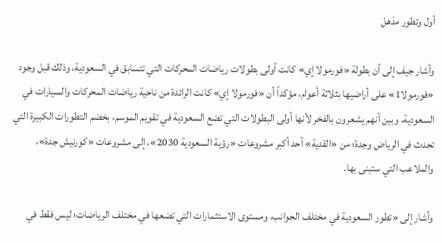أول وتطور مذهل

وأشار جيف إلى أن بطولة «فورمولا إي» كانت أولى بطولات رياضات المحركات التي تتسابق في السعودية، وذلك قبل وجود «فورمولا1» على أراضيها بثلاثة أعوام، مؤكداً أن «فورمولا إي» كانت الرائدة من ناحية رياضات المحركات والسيارات في السعودية، وبين أنهم يشعرون بالفخر لأنها أولى البطولات التي تضع السعودية في تقويم الموسم، بخضم التطورات الكبيرة التي تحدث في الرياض وجدة؛ من «القدية» أحد أكبر مشروعات «رؤية السعودية 2030»، إلى مشروعات «كورنيش جدة»، والملاعب التي ستبنى بها.

وأشار إلى «تطور السعودية في مختلف الجوانب، ومستوى الاستثمارات التي تضعها في مختلف الرياضات؛ ليس فقط في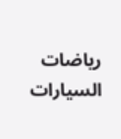رياضات السيارات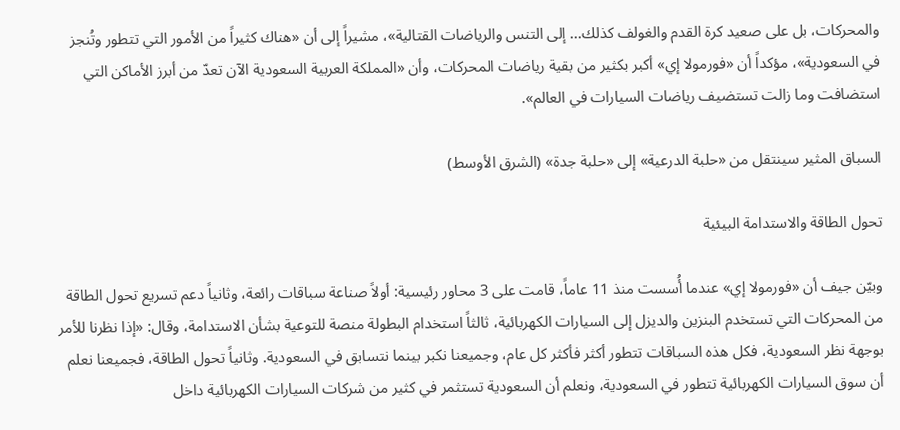والمحركات، بل على صعيد كرة القدم والغولف كذلك... إلى التنس والرياضات القتالية»، مشيراً إلى أن «هناك كثيراً من الأمور التي تتطور وتُنجز في السعودية»، مؤكداً أن «فورمولا إي» أكبر بكثير من بقية رياضات المحركات، وأن «المملكة العربية السعودية الآن تعدّ من أبرز الأماكن التي استضافت وما زالت تستضيف رياضات السيارات في العالم».

السباق المثير سينتقل من «حلبة الدرعية» إلى «حلبة جدة» (الشرق الأوسط)

تحول الطاقة والاستدامة البيئية

وبيّن جيف أن «فورمولا إي» عندما أُسست منذ 11 عاماً، قامت على 3 محاور رئيسية: أولاً صناعة سباقات رائعة، وثانياً دعم تسريع تحول الطاقة من المحركات التي تستخدم البنزين والديزل إلى السيارات الكهربائية، ثالثاً استخدام البطولة منصة للتوعية بشأن الاستدامة، وقال: «إذا نظرنا للأمر بوجهة نظر السعودية، فكل هذه السباقات تتطور أكثر فأكثر كل عام، وجميعنا نكبر بينما نتسابق في السعودية. وثانياً تحول الطاقة، فجميعنا نعلم أن سوق السيارات الكهربائية تتطور في السعودية، ونعلم أن السعودية تستثمر في كثير من شركات السيارات الكهربائية داخل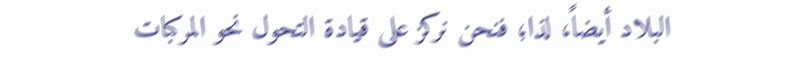البلاد أيضاً، لذا؛ فنحن نركز على قيادة التحول نحو المركبات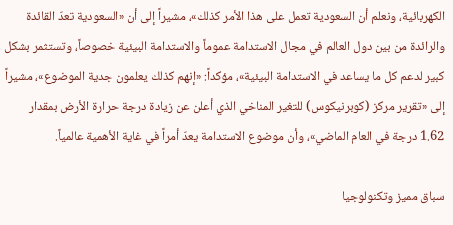الكهربائية، ونعلم أن السعودية تعمل على هذا الأمر كذلك»، مشيراً إلى أن «السعودية تعدّ القائدة والرائدة من بين دول العالم في مجال الاستدامة عموماً والاستدامة البيئية خصوصاً، وتستثمر بشكل كبير لدعم كل ما يساعد في الاستدامة البيئية»، مؤكداً: «إنهم كذلك يعلمون جدية الموضوع»، مشيراً إلى «تقرير مركز (كوبرنيكوس) للتغير المناخي الذي أعلن عن زيادة درجة حرارة الأرض بمقدار 1.62 درجة في العام الماضي»، وأن موضوع الاستدامة يعدّ أمراً في غاية الأهمية عالمياً.

سباق مميز وتكنولوجيا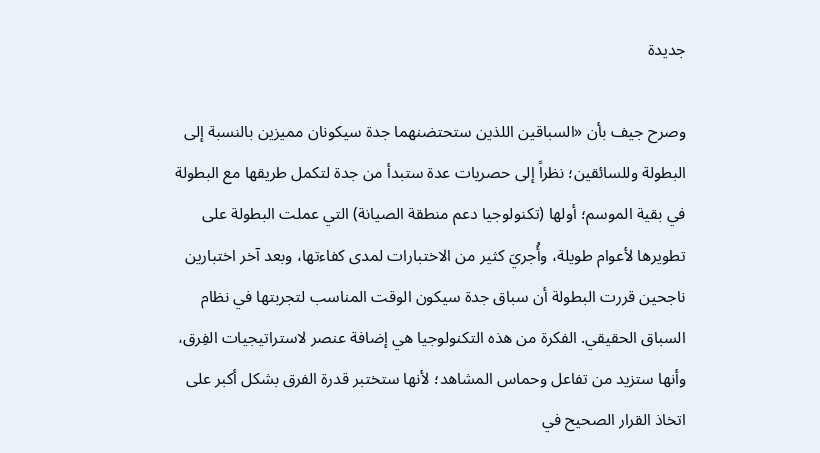جديدة

وصرح جيف بأن «السباقين اللذين ستحتضنهما جدة سيكونان مميزين بالنسبة إلى البطولة وللسائقين؛ نظراً إلى حصريات عدة ستبدأ من جدة لتكمل طريقها مع البطولة في بقية الموسم؛ أولها (تكنولوجيا دعم منطقة الصيانة) التي عملت البطولة على تطويرها لأعوام طويلة، وأُجريَ كثير من الاختبارات لمدى كفاءتها، وبعد آخر اختبارين ناجحين قررت البطولة أن سباق جدة سيكون الوقت المناسب لتجربتها في نظام السباق الحقيقي. الفكرة من هذه التكنولوجيا هي إضافة عنصر لاستراتيجيات الفِرق، وأنها ستزيد من تفاعل وحماس المشاهد؛ لأنها ستختبر قدرة الفرق بشكل أكبر على اتخاذ القرار الصحيح في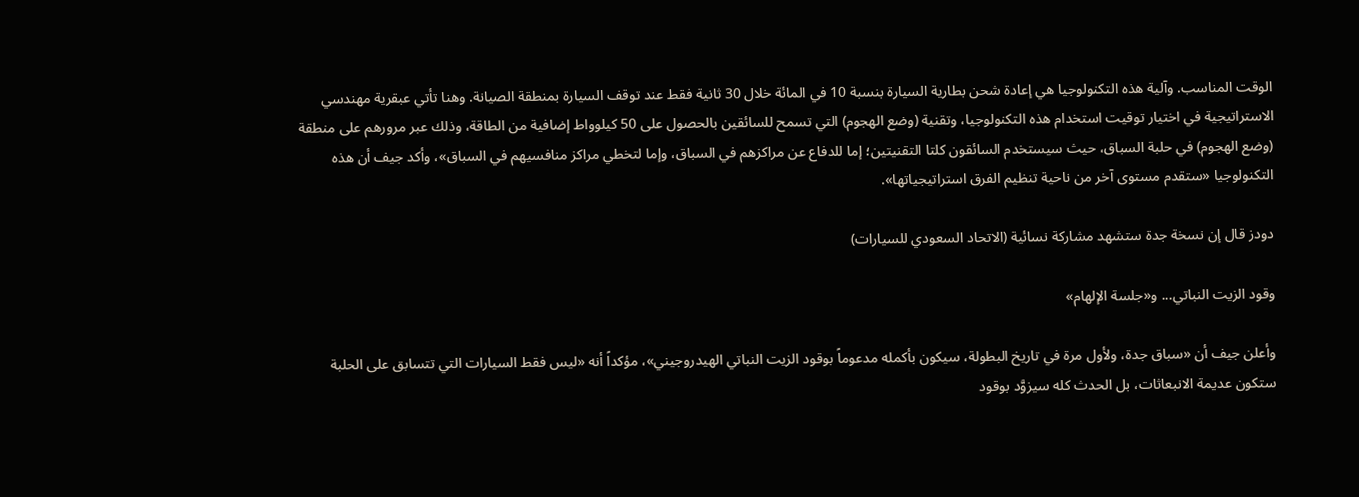الوقت المناسب. وآلية هذه التكنولوجيا هي إعادة شحن بطارية السيارة بنسبة 10 في المائة خلال 30 ثانية فقط عند توقف السيارة بمنطقة الصيانة. وهنا تأتي عبقرية مهندسي الاستراتيجية في اختيار توقيت استخدام هذه التكنولوجيا، وتقنية (وضع الهجوم) التي تسمح للسائقين بالحصول على 50 كيلوواط إضافية من الطاقة، وذلك عبر مرورهم على منطقة (وضع الهجوم) في حلبة السباق، حيث سيستخدم السائقون كلتا التقنيتين؛ إما للدفاع عن مراكزهم في السباق، وإما لتخطي مراكز منافسيهم في السباق»، وأكد جيف أن هذه التكنولوجيا «ستقدم مستوى آخر من ناحية تنظيم الفرق استراتيجياتها».

دودز قال إن نسخة جدة ستشهد مشاركة نسائية (الاتحاد السعودي للسيارات)

وقود الزيت النباتي... و«جلسة الإلهام»

وأعلن جيف أن «سباق جدة، ولأول مرة في تاريخ البطولة، سيكون بأكمله مدعوماً بوقود الزيت النباتي الهيدروجيني»، مؤكداً أنه «ليس فقط السيارات التي تتسابق على الحلبة ستكون عديمة الانبعاثات، بل الحدث كله سيزوَّد بوقود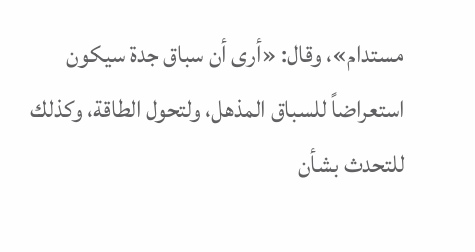مستدام»، وقال: «أرى أن سباق جدة سيكون استعراضاً للسباق المذهل، ولتحول الطاقة، وكذلك للتحدث بشأن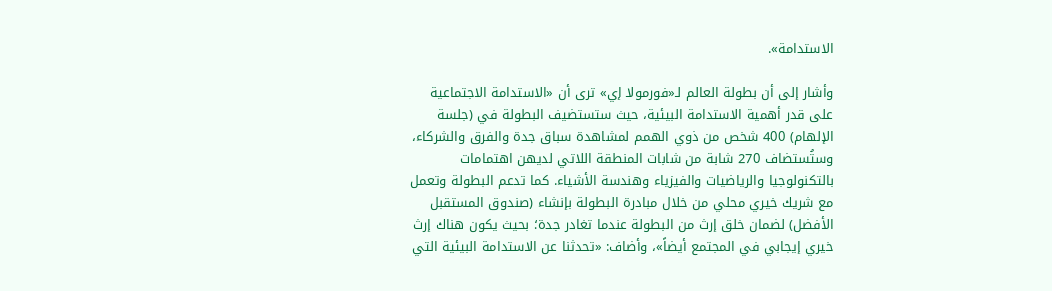الاستدامة».

وأشار إلى أن بطولة العالم لـ«فورمولا إي» ترى أن «الاستدامة الاجتماعية على قدر أهمية الاستدامة البيئية، حيث ستستضيف البطولة في (جلسة الإلهام) 400 شخص من ذوي الهمم لمشاهدة سباق جدة والفرق والشركاء، وستُستضاف 270 شابة من شابات المنطقة اللاتي لديهن اهتمامات بالتكنولوجيا والرياضيات والفيزياء وهندسة الأشياء. كما تدعم البطولة وتعمل مع شريك خيري محلي من خلال مبادرة البطولة بإنشاء (صندوق المستقبل الأفضل) لضمان خلق إرث من البطولة عندما تغادر جدة؛ بحيث يكون هناك إرث خيري إيجابي في المجتمع أيضاً»، وأضاف: «تحدثنا عن الاستدامة البيئية التي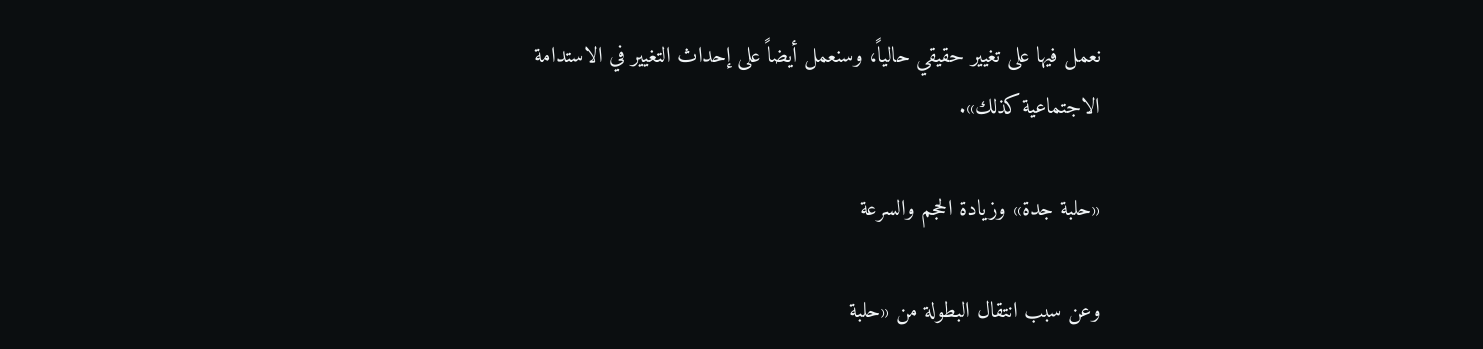نعمل فيها على تغيير حقيقي حالياً، وسنعمل أيضاً على إحداث التغيير في الاستدامة الاجتماعية كذلك».

«حلبة جدة» وزيادة الحجم والسرعة

وعن سبب انتقال البطولة من «حلبة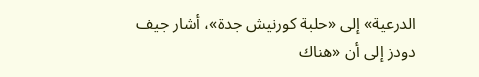الدرعية» إلى «حلبة كورنيش جدة»، أشار جيف دودز إلى أن «هناك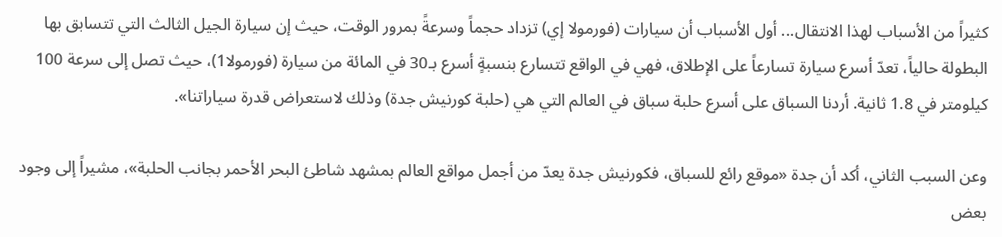كثيراً من الأسباب لهذا الانتقال... أول الأسباب أن سيارات (فورمولا إي) تزداد حجماً وسرعةً بمرور الوقت، حيث إن سيارة الجيل الثالث التي تتسابق بها البطولة حالياً، تعدّ أسرع سيارة تسارعاً على الإطلاق، فهي في الواقع تتسارع بنسبةٍ أسرع بـ30 في المائة من سيارة (فورمولا1)، حيث تصل إلى سرعة 100 كيلومتر في 1.8 ثانية. أردنا السباق على أسرع حلبة سباق في العالم التي هي (حلبة كورنيش جدة) وذلك لاستعراض قدرة سياراتنا».

وعن السبب الثاني، أكد أن جدة «موقع رائع للسباق، فكورنيش جدة يعدّ من أجمل مواقع العالم بمشهد شاطئ البحر الأحمر بجانب الحلبة»، مشيراً إلى وجود بعض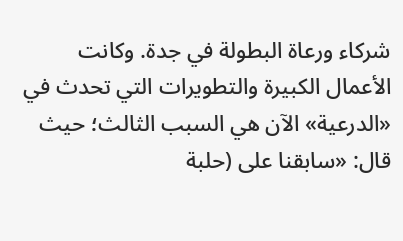شركاء ورعاة البطولة في جدة. وكانت الأعمال الكبيرة والتطويرات التي تحدث في «الدرعية» الآن هي السبب الثالث؛ حيث قال: «سابقنا على (حلبة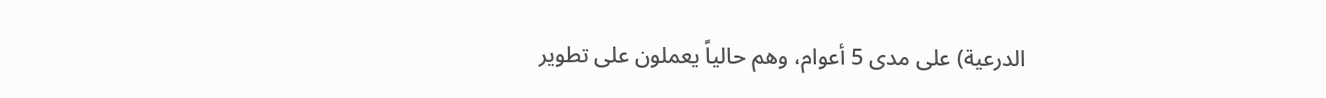الدرعية) على مدى 5 أعوام، وهم حالياً يعملون على تطوير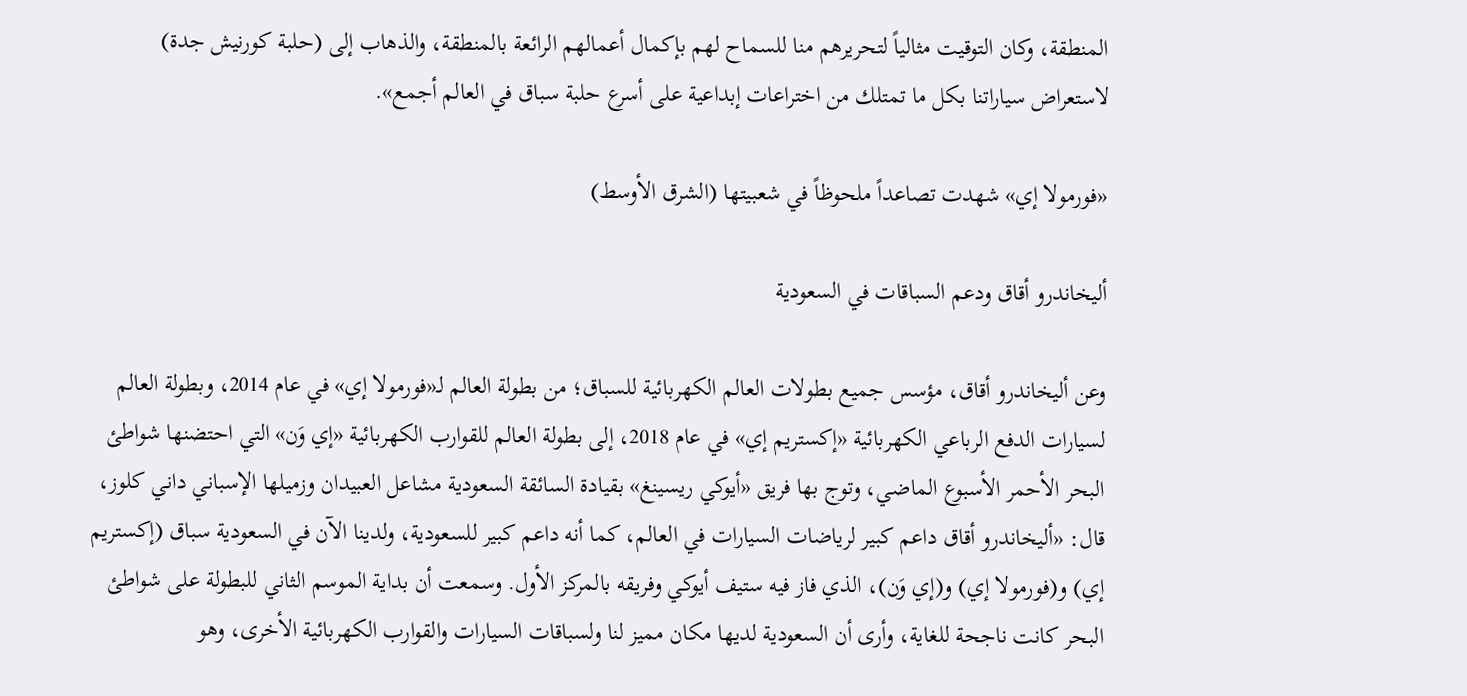المنطقة، وكان التوقيت مثالياً لتحريرهم منا للسماح لهم بإكمال أعمالهم الرائعة بالمنطقة، والذهاب إلى (حلبة كورنيش جدة) لاستعراض سياراتنا بكل ما تمتلك من اختراعات إبداعية على أسرع حلبة سباق في العالم أجمع».

«فورمولا إي» شهدت تصاعداً ملحوظاً في شعبيتها (الشرق الأوسط)

أليخاندرو أقاق ودعم السباقات في السعودية

وعن أليخاندرو أقاق، مؤسس جميع بطولات العالم الكهربائية للسباق؛ من بطولة العالم لـ«فورمولا إي» في عام 2014، وبطولة العالم لسيارات الدفع الرباعي الكهربائية «إكستريم إي» في عام 2018، إلى بطولة العالم للقوارب الكهربائية «إي وَن» التي احتضنها شواطئ البحر الأحمر الأسبوع الماضي، وتوج بها فريق «أيوكي ريسينغ» بقيادة السائقة السعودية مشاعل العبيدان وزميلها الإسباني داني كلوز، قال: «أليخاندرو أقاق داعم كبير لرياضات السيارات في العالم، كما أنه داعم كبير للسعودية، ولدينا الآن في السعودية سباق (إكستريم إي) و(فورمولا إي) و(إي وَن)، الذي فاز فيه ستيف أيوكي وفريقه بالمركز الأول. وسمعت أن بداية الموسم الثاني للبطولة على شواطئ البحر كانت ناجحة للغاية، وأرى أن السعودية لديها مكان مميز لنا ولسباقات السيارات والقوارب الكهربائية الأخرى، وهو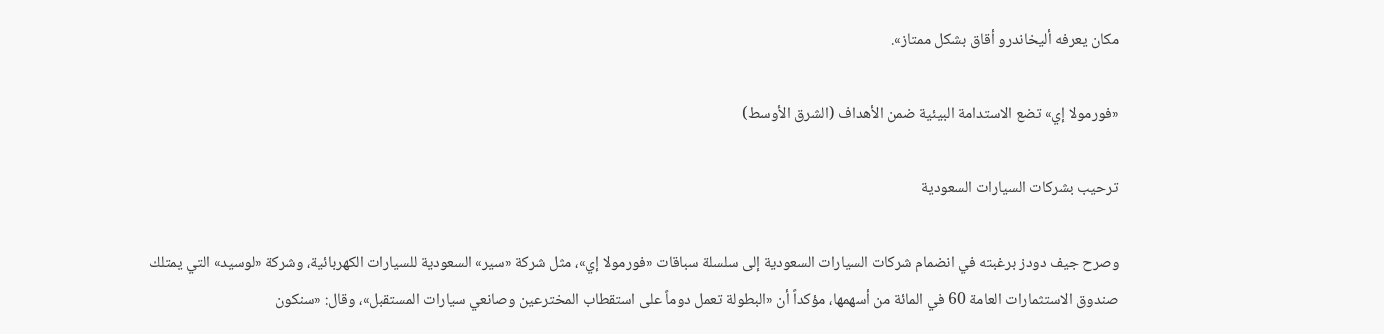مكان يعرفه أليخاندرو أقاق بشكل ممتاز».

«فورمولا إي» تضع الاستدامة البيئية ضمن الأهداف (الشرق الأوسط)

ترحيب بشركات السيارات السعودية

وصرح جيف دودز برغبته في انضمام شركات السيارات السعودية إلى سلسلة سباقات «فورمولا إي»، مثل شركة «سير» السعودية للسيارات الكهربائية، وشركة «لوسيد» التي يمتلك صندوق الاستثمارات العامة 60 في المائة من أسهمها، مؤكداً أن «البطولة تعمل دوماً على استقطاب المخترعين وصانعي سيارات المستقبل»، وقال: «سنكون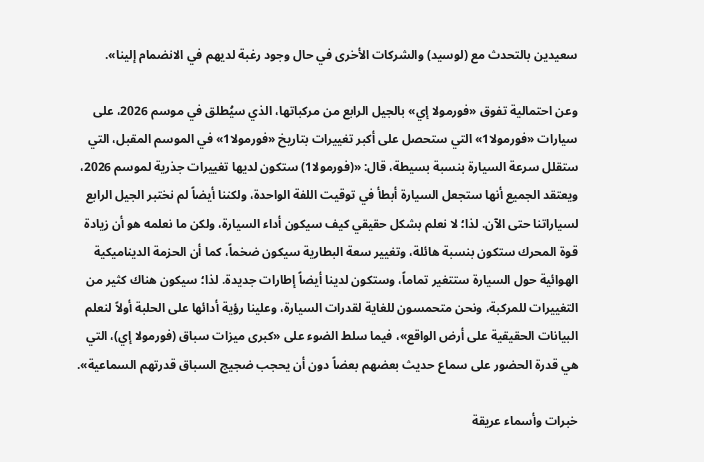سعيدين بالتحدث مع (لوسيد) والشركات الأخرى في حال وجود رغبة لديهم في الانضمام إلينا».

وعن احتمالية تفوق «فورمولا إي» بالجيل الرابع من مركباتها، الذي سيُطلق في موسم 2026، على سيارات «فورمولا1» التي ستحصل على أكبر تغييرات بتاريخ «فورمولا1» في الموسم المقبل، التي ستقلل سرعة السيارة بنسبة بسيطة، قال: «(فورمولا1) ستكون لديها تغييرات جذرية لموسم 2026، ويعتقد الجميع أنها ستجعل السيارة أبطأ في توقيت اللفة الواحدة، ولكننا أيضاً لم نختبر الجيل الرابع لسياراتنا حتى الآن. لذا؛ لا نعلم بشكل حقيقي كيف سيكون أداء السيارة، ولكن ما نعلمه هو أن زيادة قوة المحرك ستكون بنسبة هائلة، وتغيير سعة البطارية سيكون ضخماً، كما أن الحزمة الديناميكية الهوائية حول السيارة ستتغير تماماً، وستكون لدينا أيضاً إطارات جديدة. لذا؛ سيكون هناك كثير من التغييرات للمركبة، ونحن متحمسون للغاية لقدرات السيارة، وعلينا رؤية أدائها على الحلبة أولاً لنعلم البيانات الحقيقية على أرض الواقع»، فيما سلط الضوء على «كبرى ميزات سباق (فورمولا إي)، التي هي قدرة الحضور على سماع حديث بعضهم بعضاً دون أن يحجب ضجيج السباق قدرتهم السماعية».

خبرات وأسماء عريقة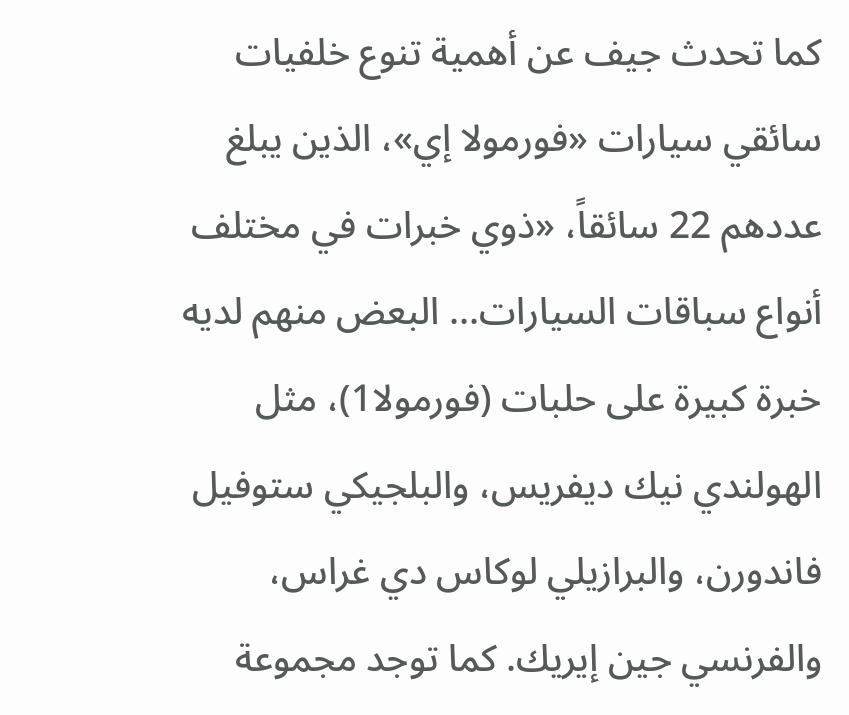كما تحدث جيف عن أهمية تنوع خلفيات سائقي سيارات «فورمولا إي»، الذين يبلغ عددهم 22 سائقاً، «ذوي خبرات في مختلف أنواع سباقات السيارات... البعض منهم لديه خبرة كبيرة على حلبات (فورمولا1)، مثل الهولندي نيك ديفريس، والبلجيكي ستوفيل فاندورن، والبرازيلي لوكاس دي غراس، والفرنسي جين إيريك. كما توجد مجموعة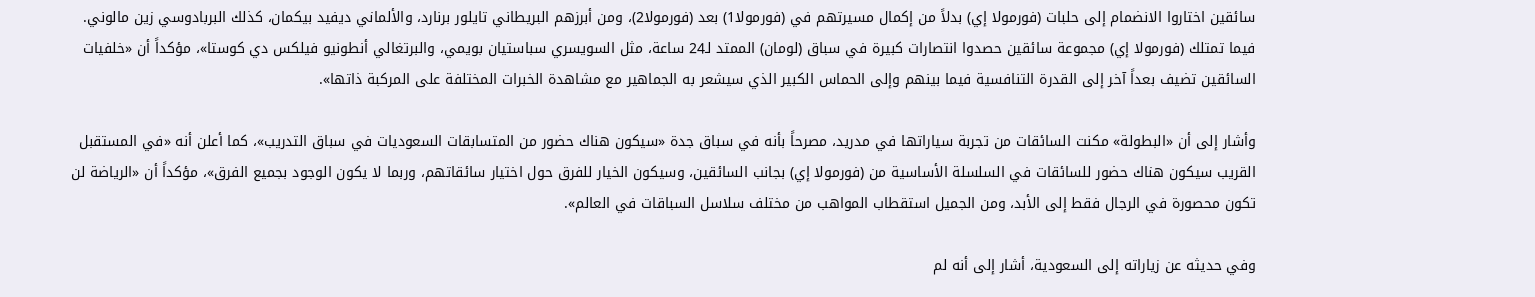سائقين اختاروا الانضمام إلى حلبات (فورمولا إي) بدلاً من إكمال مسيرتهم في (فورمولا1) بعد (فورمولا2)، ومن أبرزهم البريطاني تايلور برنارد، والألماني ديفيد بيكمان، كذلك البربادوسي زين مالوني. فيما تمتلك (فورمولا إي) مجموعة سائقين حصدوا انتصارات كبيرة في سباق (لومان) الممتد لـ24 ساعة، مثل السويسري سباستيان بويمي، والبرتغالي أنطونيو فيلكس دي كوستا»، مؤكداً أن «خلفيات السائقين تضيف بعداً آخر إلى القدرة التنافسية فيما بينهم وإلى الحماس الكبير الذي سيشعر به الجماهير مع مشاهدة الخبرات المختلفة على المركبة ذاتها».

وأشار إلى أن «البطولة» مكنت السائقات من تجربة سياراتها في مدريد، مصرحاً بأنه في سباق جدة «سيكون هناك حضور من المتسابقات السعوديات في سباق التدريب»، كما أعلن أنه «في المستقبل القريب سيكون هناك حضور للسائقات في السلسلة الأساسية من (فورمولا إي) بجانب السائقين، وسيكون الخيار للفرق حول اختيار سائقاتهم، وربما لا يكون الوجود بجميع الفرق»، مؤكداً أن «الرياضة لن تكون محصورة في الرجال فقط إلى الأبد، ومن الجميل استقطاب المواهب من مختلف سلاسل السباقات في العالم».

وفي حديثه عن زياراته إلى السعودية، أشار إلى أنه لم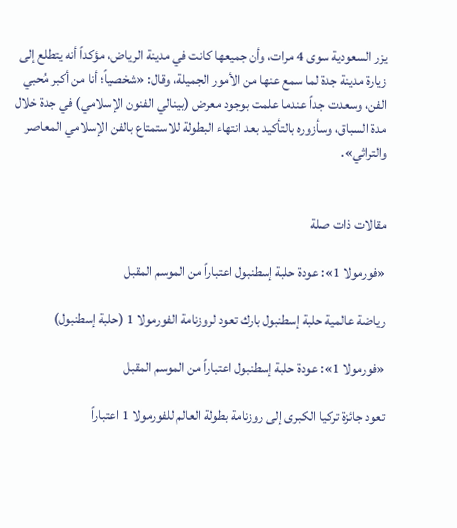يزر السعودية سوى 4 مرات، وأن جميعها كانت في مدينة الرياض، مؤكداً أنه يتطلع إلى زيارة مدينة جدة لما سمع عنها من الأمور الجميلة، وقال: «شخصياً؛ أنا من أكبر مُحبي الفن، وسعدت جداً عندما علمت بوجود معرض (بينالي الفنون الإسلامي) في جدة خلال مدة السباق، وسأزوره بالتأكيد بعد انتهاء البطولة للاستمتاع بالفن الإسلامي المعاصر والتراثي».


مقالات ذات صلة

«فورمولا 1»: عودة حلبة إسطنبول اعتباراً من الموسم المقبل

رياضة عالمية حلبة إسطنبول بارك تعود لروزنامة الفورمولا 1 (حلبة إسطنبول)

«فورمولا 1»: عودة حلبة إسطنبول اعتباراً من الموسم المقبل

تعود جائزة تركيا الكبرى إلى روزنامة بطولة العالم للفورمولا 1 اعتباراً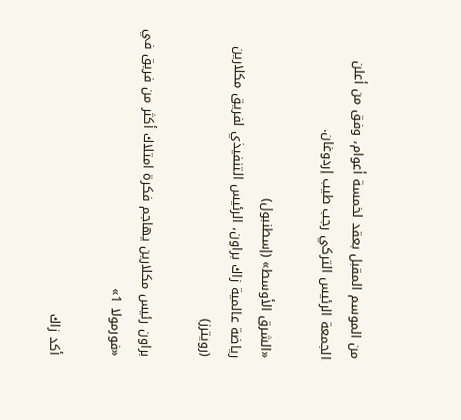من الموسم المقبل بعقد لخمسة أعوام، وفق من أعلن الجمعة الرئيس التركي رجب طيب إردوغان.

«الشرق الأوسط» (إسطنبول)
رياضة عالمية زاك براون، الرئيس التنفيذي لفريق مكلارين (رويترز)

براون رئيس مكلارين يهاجم فكرة امتلاك أكثر من فريق في «فورمولا 1»

أكد زاك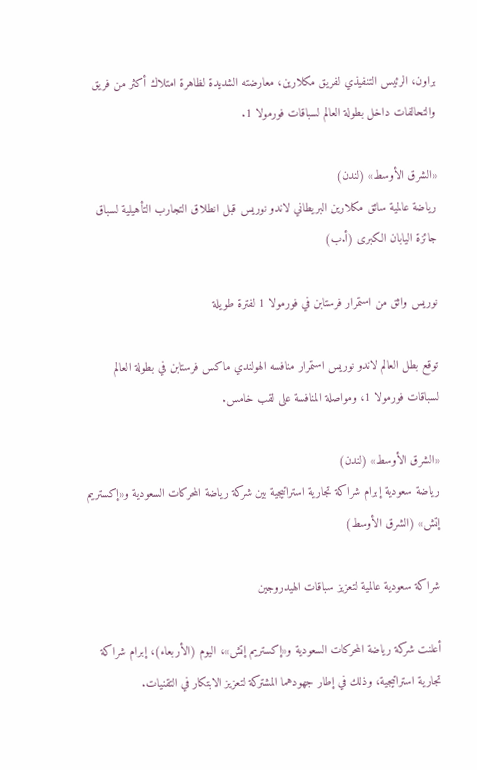براون، الرئيس التنفيذي لفريق مكلارين، معارضته الشديدة لظاهرة امتلاك أكثر من فريق والتحالفات داخل بطولة العالم لسباقات فورمولا 1.

«الشرق الأوسط» (لندن)
رياضة عالمية سائق مكلارين البريطاني لاندو نوريس قبل انطلاق التجارب التأهيلية لسباق جائزة اليابان الكبرى (أ.ب)

نوريس واثق من استمرار فرستابن في فورمولا 1 لفترة طويلة

توقع بطل العالم لاندو نوريس استمرار منافسه الهولندي ماكس فرستابن في بطولة العالم لسباقات فورمولا 1، ومواصلة المنافسة على لقب خامس.

«الشرق الأوسط» (لندن)
رياضة سعودية إبرام شراكة تجارية استراتيجية بين شركة رياضة المحركات السعودية و«إكستريم إتش» (الشرق الأوسط)

شراكة سعودية عالمية لتعزيز سباقات الهيدروجين

أعلنت شركة رياضة المحركات السعودية و«إكستريم إتش»، اليوم (الأربعاء)، إبرام شراكة تجارية استراتيجية، وذلك في إطار جهودهما المشتركة لتعزيز الابتكار في التقنيات.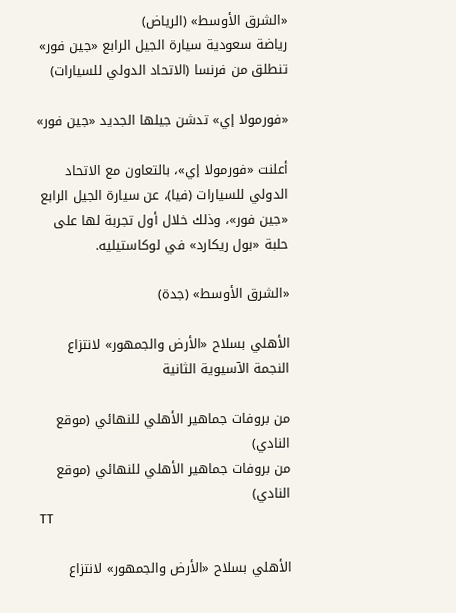«الشرق الأوسط» (الرياض)
رياضة سعودية سيارة الجيل الرابع «جين فور» تنطلق من فرنسا (الاتحاد الدولي للسيارات)

«فورمولا إي» تدشن جيلها الجديد «جين فور»

أعلنت «فورمولا إي»، بالتعاون مع الاتحاد الدولي للسيارات (فيا)، عن سيارة الجيل الرابع «جين فور»، وذلك خلال أول تجربة لها على حلبة «بول ريكارد» في لوكاستيليه.

«الشرق الأوسط» (جدة)

الأهلي بسلاح «الأرض والجمهور» لانتزاع النجمة الآسيوية الثانية

من بروفات جماهير الأهلي للنهائي (موقع النادي)
من بروفات جماهير الأهلي للنهائي (موقع النادي)
TT

الأهلي بسلاح «الأرض والجمهور» لانتزاع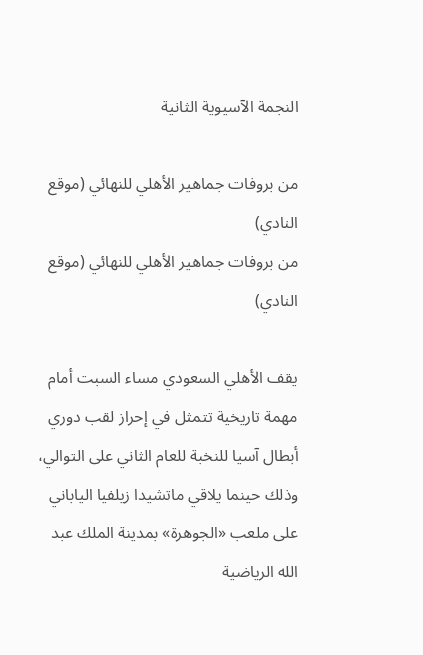النجمة الآسيوية الثانية

من بروفات جماهير الأهلي للنهائي (موقع النادي)
من بروفات جماهير الأهلي للنهائي (موقع النادي)

يقف الأهلي السعودي مساء السبت أمام مهمة تاريخية تتمثل في إحراز لقب دوري أبطال آسيا للنخبة للعام الثاني على التوالي، وذلك حينما يلاقي ماتشيدا زيلفيا الياباني على ملعب «الجوهرة» بمدينة الملك عبد الله الرياضية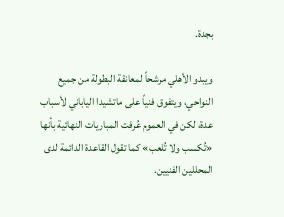بجدة.

ويبدو الأهلي مرشحاً لمعانقة البطولة من جميع النواحي، ويتفوق فنياً على ماتشيدا الياباني لأسباب عدة، لكن في العموم عُرفت المباريات النهائية بأنها «تُكسب ولا تُلعب» كما تقول القاعدة الدائمة لدى المحللين الفنيين.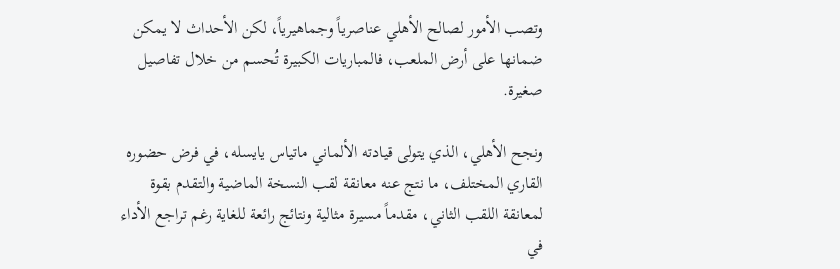وتصب الأمور لصالح الأهلي عناصرياً وجماهيرياً، لكن الأحداث لا يمكن ضمانها على أرض الملعب، فالمباريات الكبيرة تُحسم من خلال تفاصيل صغيرة.

ونجح الأهلي، الذي يتولى قيادته الألماني ماتياس يايسله، في فرض حضوره القاري المختلف، ما نتج عنه معانقة لقب النسخة الماضية والتقدم بقوة لمعانقة اللقب الثاني، مقدماً مسيرة مثالية ونتائج رائعة للغاية رغم تراجع الأداء في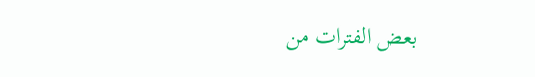بعض الفترات من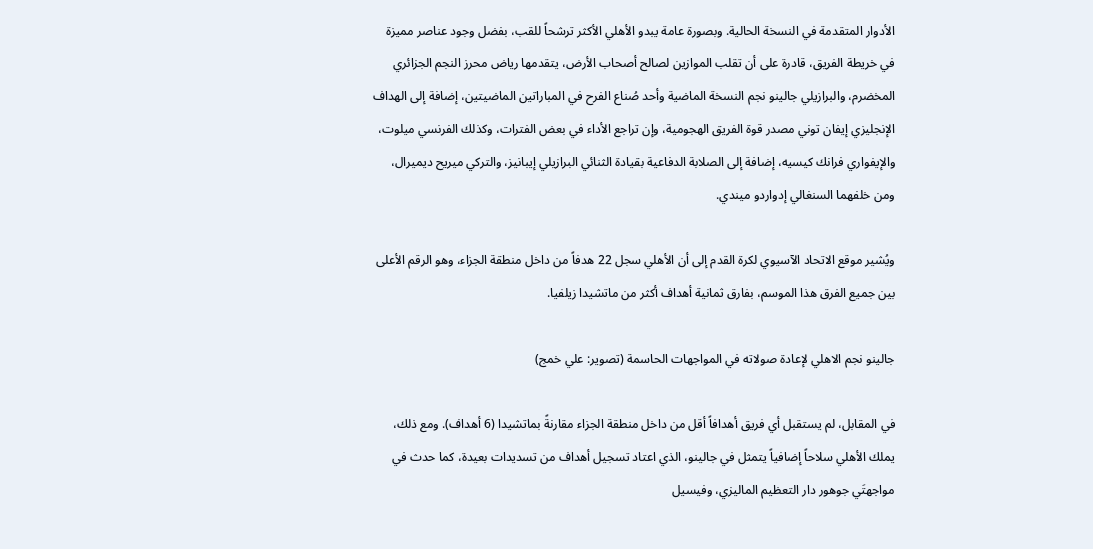الأدوار المتقدمة في النسخة الحالية. وبصورة عامة يبدو الأهلي الأكثر ترشحاً للقب، بفضل وجود عناصر مميزة في خريطة الفريق، قادرة على أن تقلب الموازين لصالح أصحاب الأرض، يتقدمها رياض محرز النجم الجزائري المخضرم، والبرازيلي جالينو نجم النسخة الماضية وأحد صُناع الفرح في المباراتين الماضيتين، إضافة إلى الهداف الإنجليزي إيفان توني مصدر قوة الفريق الهجومية، وإن تراجع الأداء في بعض الفترات، وكذلك الفرنسي ميلوت، والإيفواري فرانك كيسيه، إضافة إلى الصلابة الدفاعية بقيادة الثنائي البرازيلي إيبانيز، والتركي ميريح ديميرال، ومن خلفهما السنغالي إدواردو ميندي.

ويُشير موقع الاتحاد الآسيوي لكرة القدم إلى أن الأهلي سجل 22 هدفاً من داخل منطقة الجزاء، وهو الرقم الأعلى بين جميع الفرق هذا الموسم، بفارق ثمانية أهداف أكثر من ماتشيدا زيلفيا.

جالينو نجم الاهلي لإعادة صولاته في المواجهات الحاسمة (تصوير: علي خمج)

في المقابل، لم يستقبل أي فريق أهدافاً أقل من داخل منطقة الجزاء مقارنةً بماتشيدا (6 أهداف). ومع ذلك، يملك الأهلي سلاحاً إضافياً يتمثل في جالينو، الذي اعتاد تسجيل أهداف من تسديدات بعيدة، كما حدث في مواجهتَي جوهور دار التعظيم الماليزي، وفيسيل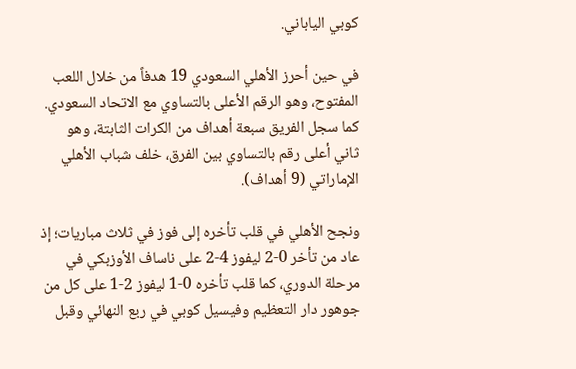كوبي الياباني.

في حين أحرز الأهلي السعودي 19 هدفاً من خلال اللعب المفتوح، وهو الرقم الأعلى بالتساوي مع الاتحاد السعودي. كما سجل الفريق سبعة أهداف من الكرات الثابتة، وهو ثاني أعلى رقم بالتساوي بين الفرق، خلف شباب الأهلي الإماراتي (9 أهداف).

ونجح الأهلي في قلب تأخره إلى فوز في ثلاث مباريات؛ إذ عاد من تأخر 0-2 ليفوز 4-2 على ناساف الأوزبكي في مرحلة الدوري، كما قلب تأخره 0-1 ليفوز 2-1 على كل من جوهور دار التعظيم وفيسيل كوبي في ربع النهائي وقبل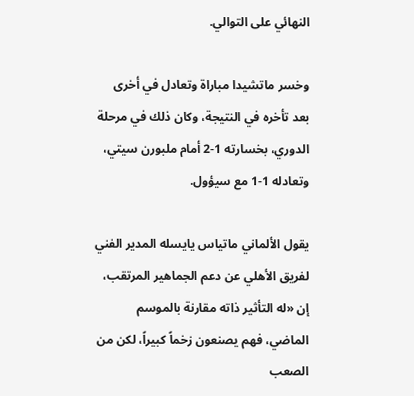النهائي على التوالي.

وخسر ماتشيدا مباراة وتعادل في أخرى بعد تأخره في النتيجة، وكان ذلك في مرحلة الدوري، بخسارته 1-2 أمام ملبورن سيتي، وتعادله 1-1 مع سيؤول.

يقول الألماني ماتياس يايسله المدير الفني لفريق الأهلي عن دعم الجماهير المرتقب، إن «له التأثير ذاته مقارنة بالموسم الماضي، فهم يصنعون زخماً كبيراً، لكن من الصعب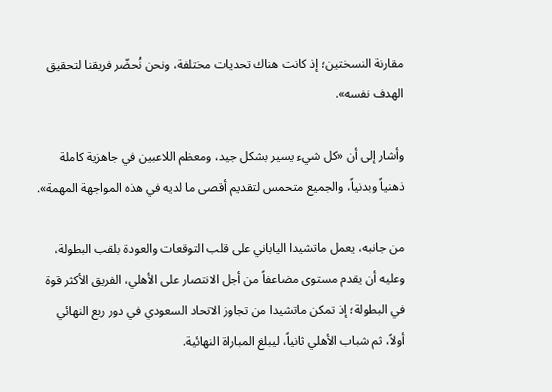مقارنة النسختين؛ إذ كانت هناك تحديات مختلفة، ونحن نُحضّر فريقنا لتحقيق الهدف نفسه».

وأشار إلى أن «كل شيء يسير بشكل جيد، ومعظم اللاعبين في جاهزية كاملة ذهنياً وبدنياً، والجميع متحمس لتقديم أقصى ما لديه في هذه المواجهة المهمة».

من جانبه، يعمل ماتشيدا الياباني على قلب التوقعات والعودة بلقب البطولة، وعليه أن يقدم مستوى مضاعفاً من أجل الانتصار على الأهلي، الفريق الأكثر قوة في البطولة؛ إذ تمكن ماتشيدا من تجاوز الاتحاد السعودي في دور ربع النهائي أولاً، ثم شباب الأهلي ثانياً، ليبلغ المباراة النهائية.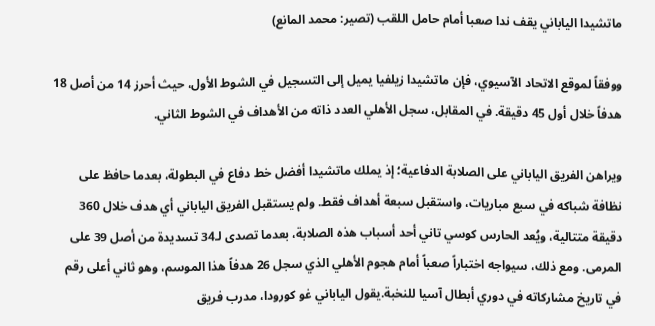ماتشيدا الياباني يقف ندا صعبا أمام حامل اللقب (تصير: محمد المانع)

ووفقاً لموقع الاتحاد الآسيوي، فإن ماتشيدا زيلفيا يميل إلى التسجيل في الشوط الأول، حيث أحرز 14 من أصل 18 هدفاً خلال أول 45 دقيقة. في المقابل، سجل الأهلي العدد ذاته من الأهداف في الشوط الثاني.

ويراهن الفريق الياباني على الصلابة الدفاعية؛ إذ يملك ماتشيدا أفضل خط دفاع في البطولة، بعدما حافظ على نظافة شباكه في سبع مباريات، واستقبل سبعة أهداف فقط. ولم يستقبل الفريق الياباني أي هدف خلال 360 دقيقة متتالية، ويُعد الحارس كوسي تاني أحد أسباب هذه الصلابة، بعدما تصدى لـ34 تسديدة من أصل 39 على المرمى. ومع ذلك، سيواجه اختباراً صعباً أمام هجوم الأهلي الذي سجل 26 هدفاً هذا الموسم، وهو ثاني أعلى رقم في تاريخ مشاركاته في دوري أبطال آسيا للنخبة.يقول الياباني غو كورودا، مدرب فريق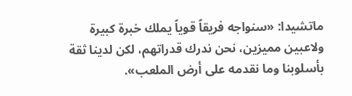ماتشيدا: «سنواجه فريقاً قوياً يملك خبرة كبيرة ولاعبين مميزين، نحن ندرك قدراتهم، لكن لدينا ثقة بأسلوبنا وما نقدمه على أرض الملعب».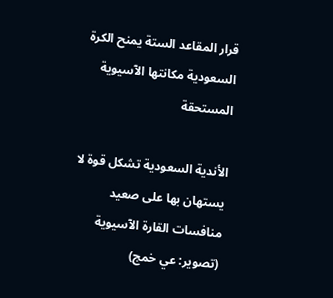قرار المقاعد الستة يمنح الكرة السعودية مكانتها الآسيوية المستحقة

الأندية السعودية تشكل قوة لا يستهان بها على صعيد منافسات القارة الآسيوية (تصوير: عي خمج)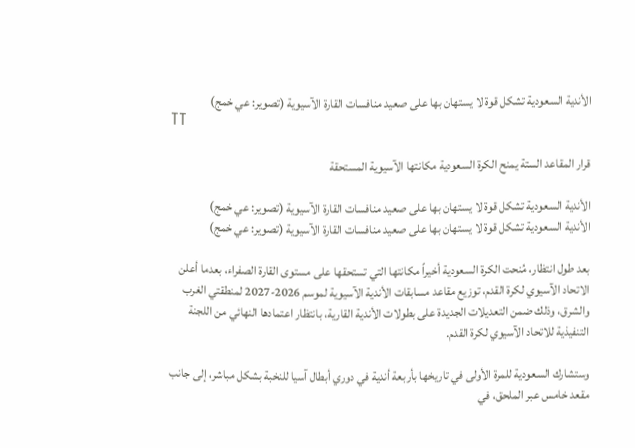الأندية السعودية تشكل قوة لا يستهان بها على صعيد منافسات القارة الآسيوية (تصوير: عي خمج)
TT

قرار المقاعد الستة يمنح الكرة السعودية مكانتها الآسيوية المستحقة

الأندية السعودية تشكل قوة لا يستهان بها على صعيد منافسات القارة الآسيوية (تصوير: عي خمج)
الأندية السعودية تشكل قوة لا يستهان بها على صعيد منافسات القارة الآسيوية (تصوير: عي خمج)

بعد طول انتظار، مُنحت الكرة السعودية أخيراً مكانتها التي تستحقها على مستوى القارة الصفراء، بعدما أعلن الاتحاد الآسيوي لكرة القدم، توزيع مقاعد مسابقات الأندية الآسيوية لموسم 2026-2027 لمنطقتي الغرب والشرق، وذلك ضمن التعديلات الجديدة على بطولات الأندية القارية، بانتظار اعتمادها النهائي من اللجنة التنفيذية للاتحاد الآسيوي لكرة القدم.

وستشارك السعودية للمرة الأولى في تاريخها بأربعة أندية في دوري أبطال آسيا للنخبة بشكل مباشر، إلى جانب مقعد خامس عبر الملحق، في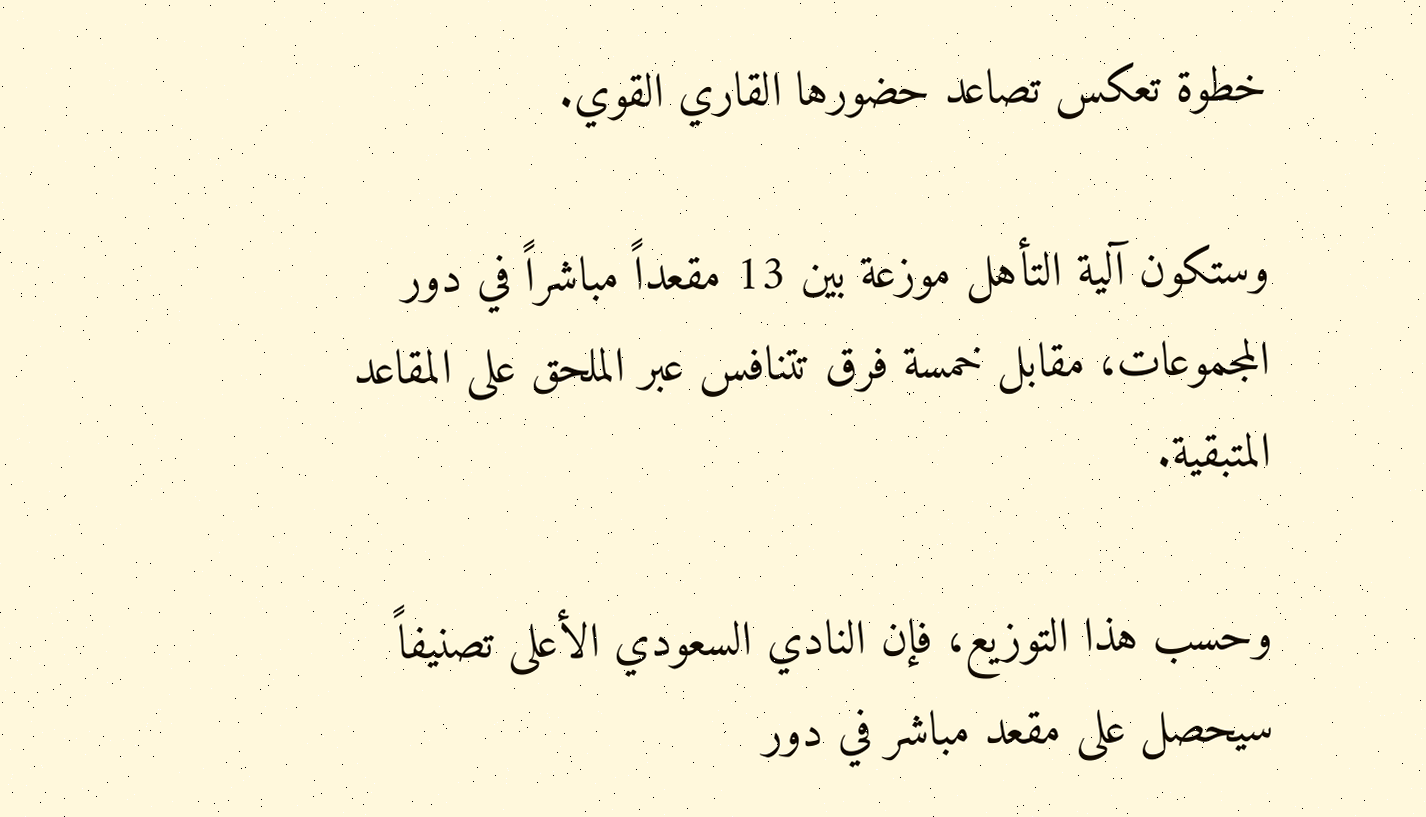خطوة تعكس تصاعد حضورها القاري القوي.

وستكون آلية التأهل موزعة بين 13 مقعداً مباشراً في دور المجموعات، مقابل خمسة فرق تتنافس عبر الملحق على المقاعد المتبقية.

وحسب هذا التوزيع، فإن النادي السعودي الأعلى تصنيفاً سيحصل على مقعد مباشر في دور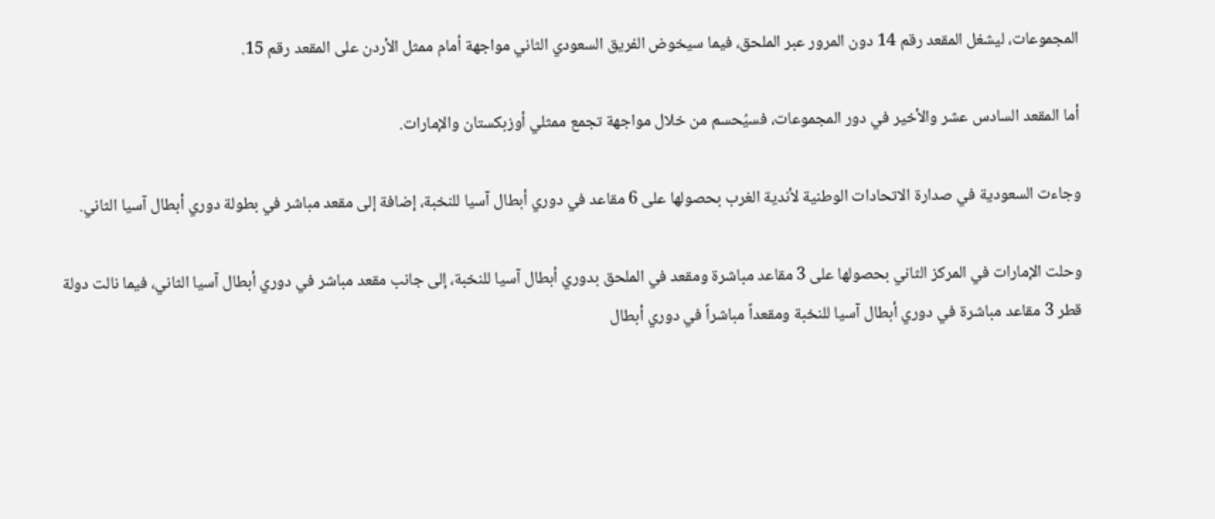المجموعات، ليشغل المقعد رقم 14 دون المرور عبر الملحق، فيما سيخوض الفريق السعودي الثاني مواجهة أمام ممثل الأردن على المقعد رقم 15.

أما المقعد السادس عشر والأخير في دور المجموعات، فسيُحسم من خلال مواجهة تجمع ممثلي أوزبكستان والإمارات.

وجاءت السعودية في صدارة الاتحادات الوطنية لأندية الغرب بحصولها على 6 مقاعد في دوري أبطال آسيا للنخبة، إضافة إلى مقعد مباشر في بطولة دوري أبطال آسيا الثاني.

وحلت الإمارات في المركز الثاني بحصولها على 3 مقاعد مباشرة ومقعد في الملحق بدوري أبطال آسيا للنخبة، إلى جانب مقعد مباشر في دوري أبطال آسيا الثاني، فيما نالت دولة قطر 3 مقاعد مباشرة في دوري أبطال آسيا للنخبة ومقعداً مباشراً في دوري أبطال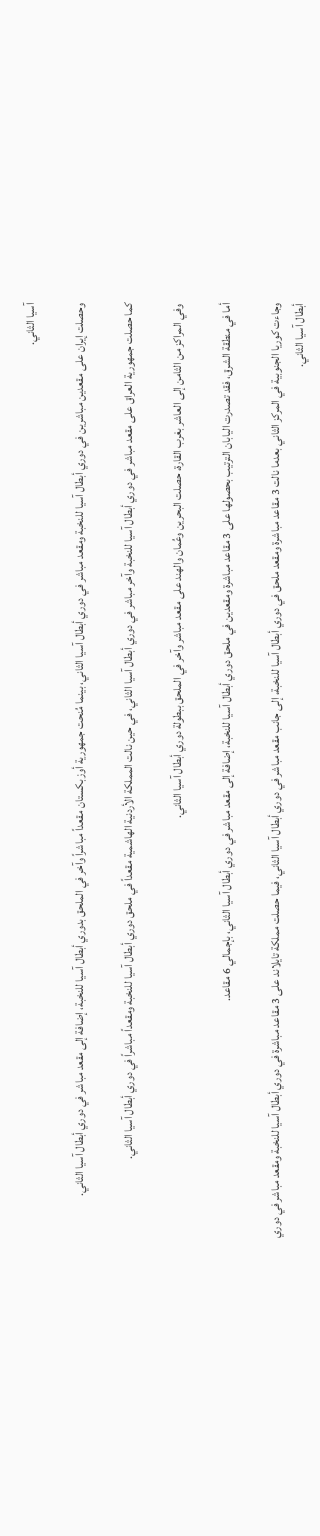آسيا الثاني.

وحصلت إيران على مقعدين مباشرين في دوري أبطال آسيا للنخبة ومقعد مباشر في دوري أبطال آسيا الثاني، بينما مُنحت جمهورية أوزبكستان مقعداً مباشراً وآخر في الملحق بدوري أبطال آسيا للنخبة، إضافة إلى مقعد مباشر في دوري أبطال آسيا الثاني.

كما حصلت جمهورية العراق على مقعد مباشر في دوري أبطال آسيا للنخبة وآخر مباشر في دوري أبطال آسيا الثاني، في حين نالت المملكة الأردنية الهاشمية مقعداً في ملحق دوري أبطال آسيا للنخبة ومقعداً مباشراً في دوري أبطال آسيا الثاني.

وفي المراكز من الثامن إلى العاشر بغرب القارة، حصلت البحرين وعُمان والهند على مقعد مباشر وآخر في الملحق ببطولة دوري أبطال آسيا الثاني.

أما في منطقة الشرق، فقد تصدرت اليابان الترتيب بحصولها على 3 مقاعد مباشرة ومقعدين في ملحق دوري أبطال آسيا للنخبة، إضافة إلى مقعد مباشر في دوري أبطال آسيا الثاني، بإجمالي 6 مقاعد.

وجاءت كوريا الجنوبية في المركز الثاني بعدما نالت 3 مقاعد مباشرة ومقعد ملحق في دوري أبطال آسيا للنخبة، إلى جانب مقعد مباشر في دوري أبطال آسيا الثاني، فيما حصلت مملكة تايلاند على 3 مقاعد مباشرة في دوري أبطال آسيا للنخبة ومقعد مباشر في دوري أبطال آسيا الثاني.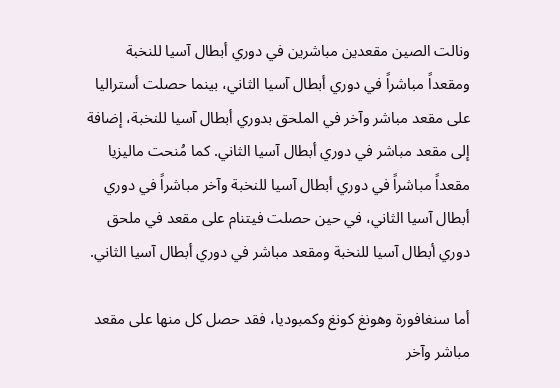ونالت الصين مقعدين مباشرين في دوري أبطال آسيا للنخبة ومقعداً مباشراً في دوري أبطال آسيا الثاني، بينما حصلت أستراليا على مقعد مباشر وآخر في الملحق بدوري أبطال آسيا للنخبة، إضافة إلى مقعد مباشر في دوري أبطال آسيا الثاني. كما مُنحت ماليزيا مقعداً مباشراً في دوري أبطال آسيا للنخبة وآخر مباشراً في دوري أبطال آسيا الثاني، في حين حصلت فيتنام على مقعد في ملحق دوري أبطال آسيا للنخبة ومقعد مباشر في دوري أبطال آسيا الثاني.

أما سنغافورة وهونغ كونغ وكمبوديا، فقد حصل كل منها على مقعد مباشر وآخر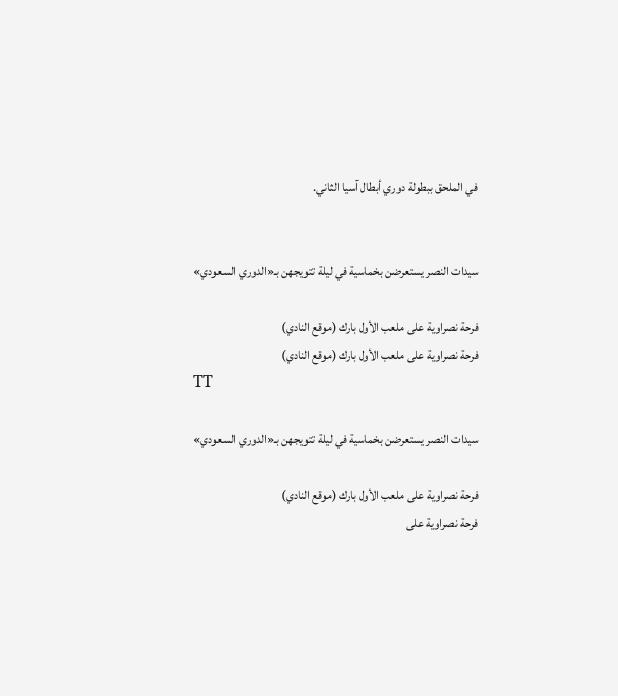في الملحق ببطولة دوري أبطال آسيا الثاني.


سيدات النصر يستعرضن بخماسية في ليلة تتويجهن بـ«الدوري السعودي»

فرحة نصراوية على ملعب الأول بارك (موقع النادي)
فرحة نصراوية على ملعب الأول بارك (موقع النادي)
TT

سيدات النصر يستعرضن بخماسية في ليلة تتويجهن بـ«الدوري السعودي»

فرحة نصراوية على ملعب الأول بارك (موقع النادي)
فرحة نصراوية على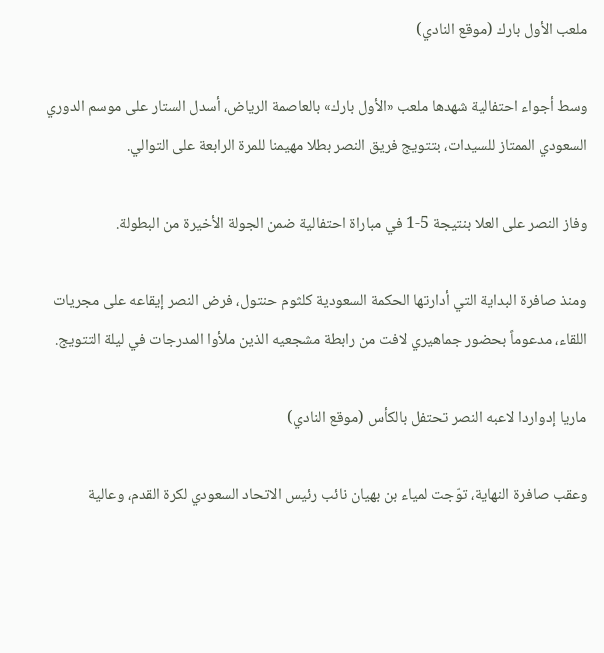ملعب الأول بارك (موقع النادي)

وسط أجواء احتفالية شهدها ملعب «الأول بارك» بالعاصمة الرياض، أسدل الستار على موسم الدوري السعودي الممتاز للسيدات، بتتويج فريق النصر بطلا مهيمنا للمرة الرابعة على التوالي.

وفاز النصر على العلا بنتيجة 5-1 في مباراة احتفالية ضمن الجولة الأخيرة من البطولة.

ومنذ صافرة البداية التي أدارتها الحكمة السعودية كلثوم حنتول، فرض النصر إيقاعه على مجريات اللقاء، مدعوماً بحضور جماهيري لافت من رابطة مشجعيه الذين ملأوا المدرجات في ليلة التتويج.

ماريا إدواردا لاعبه النصر تحتفل بالكأس (موقع النادي)

وعقب صافرة النهاية، توّجت لمياء بن بهيان نائب رئيس الاتحاد السعودي لكرة القدم، وعالية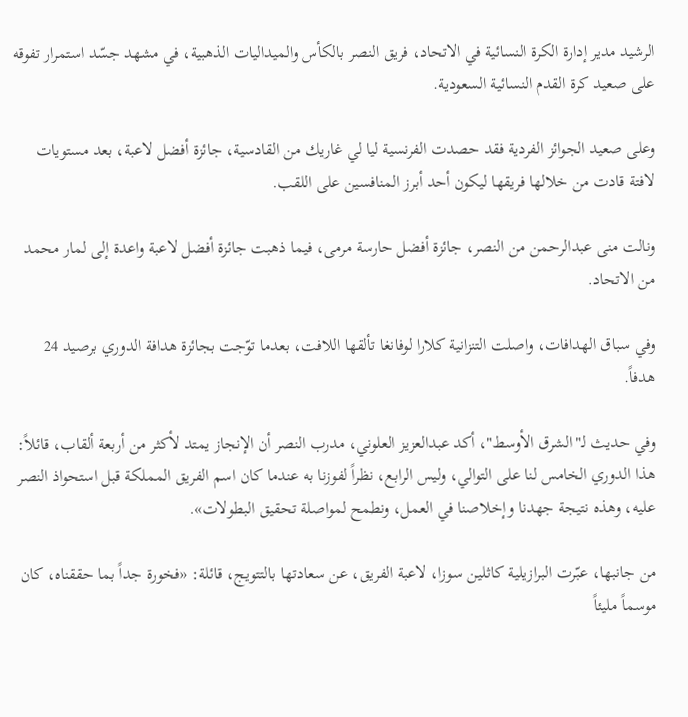الرشيد مدير إدارة الكرة النسائية في الاتحاد، فريق النصر بالكأس والميداليات الذهبية، في مشهد جسّد استمرار تفوقه على صعيد كرة القدم النسائية السعودية.

وعلى صعيد الجوائز الفردية فقد حصدت الفرنسية ليا لي غاريك من القادسية، جائزة أفضل لاعبة، بعد مستويات لافتة قادت من خلالها فريقها ليكون أحد أبرز المنافسين على اللقب.

ونالت منى عبدالرحمن من النصر، جائزة أفضل حارسة مرمى، فيما ذهبت جائزة أفضل لاعبة واعدة إلى لمار محمد من الاتحاد.

وفي سباق الهدافات، واصلت التنزانية كلارا لوفانغا تألقها اللافت، بعدما توّجت بجائزة هدافة الدوري برصيد 24 هدفاً.

وفي حديث لـ"الشرق الأوسط"، أكد عبدالعزيز العلوني، مدرب النصر أن الإنجاز يمتد لأكثر من أربعة ألقاب، قائلاً: هذا الدوري الخامس لنا على التوالي، وليس الرابع، نظراً لفوزنا به عندما كان اسم الفريق المملكة قبل استحواذ النصر عليه، وهذه نتيجة جهدنا وإخلاصنا في العمل، ونطمح لمواصلة تحقيق البطولات».

من جانبها، عبّرت البرازيلية كاثلين سوزا، لاعبة الفريق، عن سعادتها بالتتويج، قائلة: «فخورة جداً بما حققناه، كان موسماً مليئاً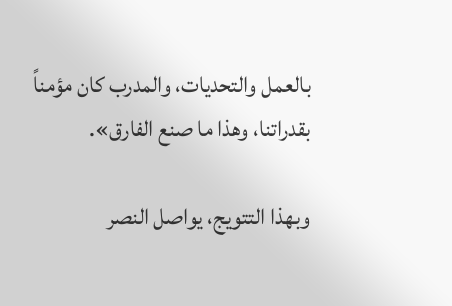بالعمل والتحديات، والمدرب كان مؤمناً بقدراتنا، وهذا ما صنع الفارق».

وبهذا التتويج، يواصل النصر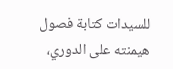للسيدات كتابة فصول هيمنته على الدوري،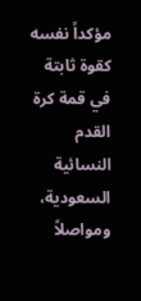مؤكداً نفسه كقوة ثابتة في قمة كرة القدم النسائية السعودية، ومواصلاً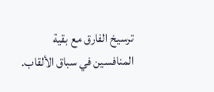ترسيخ الفارق مع بقية المنافسين في سباق الألقاب.